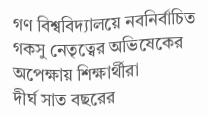গণ বিশ্ববিদ্যালয়ে নবনির্বাচিত গকসু নেতৃত্বের অভিষেকের অপেক্ষায় শিক্ষার্থীরা
দীর্ঘ সাত বছরের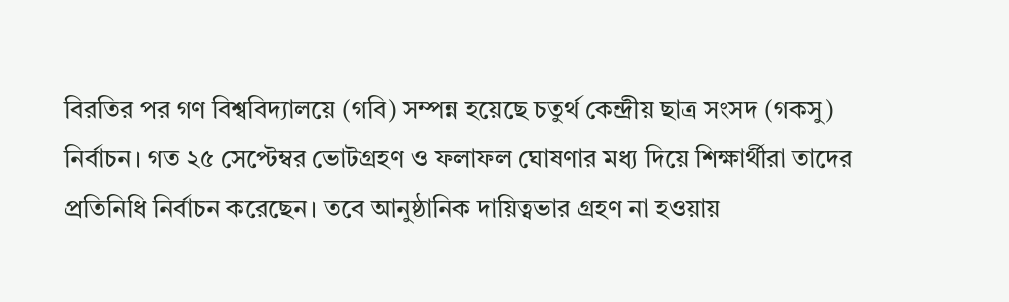বিরতির পর গণ বিশ্ববিদ্যালয়ে (গবি) সম্পন্ন হয়েছে চতুর্থ কেন্দ্রীয় ছাত্র সংসদ (গকসু) নির্বাচন। গত ২৫ সেপ্টেম্বর ভোটগ্রহণ ও ফলাফল ঘোষণার মধ্য দিয়ে শিক্ষার্থীরা তাদের প্রতিনিধি নির্বাচন করেছেন। তবে আনুষ্ঠানিক দায়িত্বভার গ্রহণ না হওয়ায়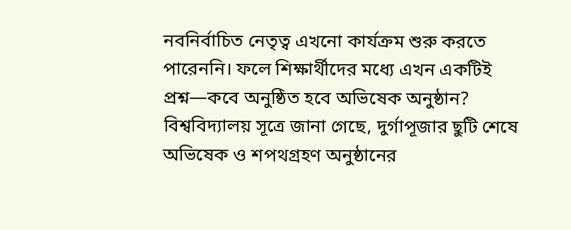নবনির্বাচিত নেতৃত্ব এখনো কার্যক্রম শুরু করতে পারেননি। ফলে শিক্ষার্থীদের মধ্যে এখন একটিই প্রশ্ন—কবে অনুষ্ঠিত হবে অভিষেক অনুষ্ঠান?
বিশ্ববিদ্যালয় সূত্রে জানা গেছে, দুর্গাপূজার ছুটি শেষে অভিষেক ও শপথগ্রহণ অনুষ্ঠানের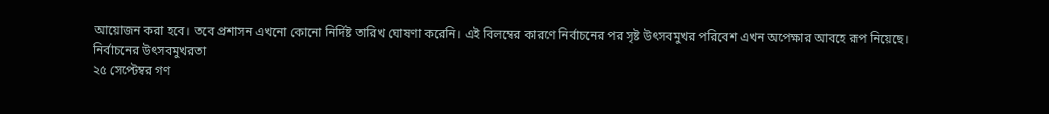আয়োজন করা হবে। তবে প্রশাসন এখনো কোনো নির্দিষ্ট তারিখ ঘোষণা করেনি। এই বিলম্বের কারণে নির্বাচনের পর সৃষ্ট উৎসবমুখর পরিবেশ এখন অপেক্ষার আবহে রূপ নিয়েছে।
নির্বাচনের উৎসবমুখরতা
২৫ সেপ্টেম্বর গণ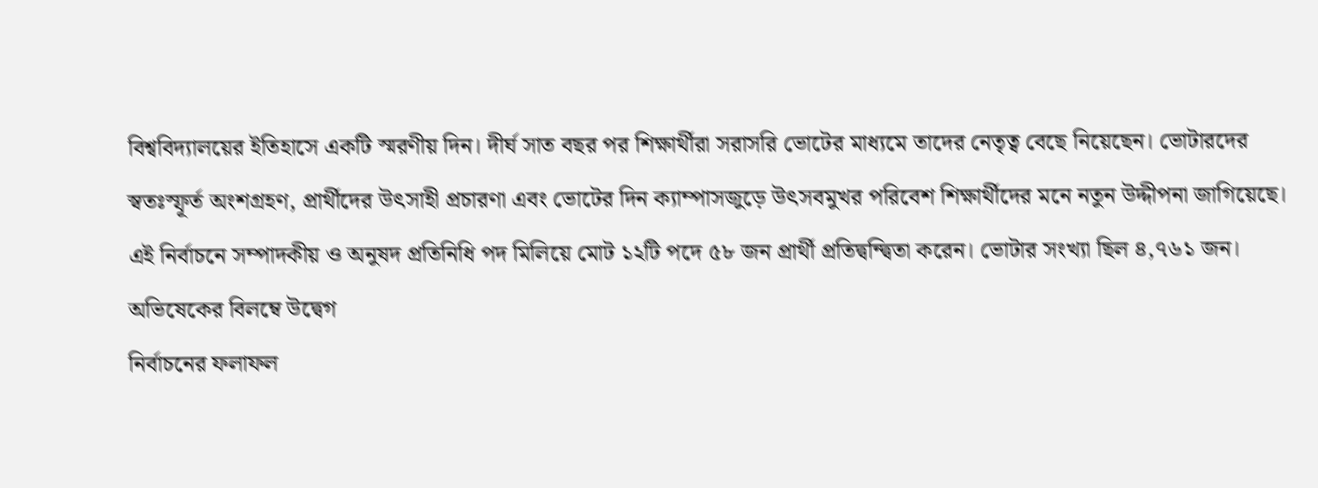বিশ্ববিদ্যালয়ের ইতিহাসে একটি স্মরণীয় দিন। দীর্ঘ সাত বছর পর শিক্ষার্থীরা সরাসরি ভোটের মাধ্যমে তাদের নেতৃত্ব বেছে নিয়েছেন। ভোটারদের স্বতঃস্ফূর্ত অংশগ্রহণ, প্রার্থীদের উৎসাহী প্রচারণা এবং ভোটের দিন ক্যাম্পাসজুড়ে উৎসবমুখর পরিবেশ শিক্ষার্থীদের মনে নতুন উদ্দীপনা জাগিয়েছে। এই নির্বাচনে সম্পাদকীয় ও অনুষদ প্রতিনিধি পদ মিলিয়ে মোট ১২টি পদে ৫৮ জন প্রার্থী প্রতিদ্বন্দ্বিতা করেন। ভোটার সংখ্যা ছিল ৪,৭৬১ জন।
অভিষেকের বিলম্বে উদ্বেগ
নির্বাচনের ফলাফল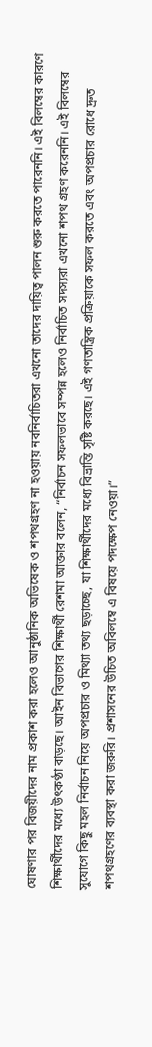ঘোষণার পর বিজয়ীদের নাম প্রকাশ করা হলেও আনুষ্ঠানিক অভিষেক ও শপথগ্রহণ না হওয়ায় নবনির্বাচিতরা এখনো তাদের দায়িত্ব পালন শুরু করতে পারেননি। এই বিলম্বের কারণে শিক্ষার্থীদের মধ্যে উৎকণ্ঠা বাড়ছে। আইন বিভাগের শিক্ষার্থী রেশমা আক্তার বলেন, “নির্বাচন সফলভাবে সম্পন্ন হলেও নির্বাচিত সদস্যরা এখনো শপথ গ্রহণ করেননি। এই বিলম্বের সুযোগে কিছু মহল নির্বাচন নিয়ে অপপ্রচার ও মিথ্যা তথ্য ছড়াচ্ছে, যা শিক্ষার্থীদের মধ্যে বিভ্রান্তি সৃষ্টি করছে। এই গণতান্ত্রিক প্রক্রিয়াকে সফল করতে এবং অপপ্রচার রোধে দ্রুত শপথগ্রহণের ব্যবস্থা করা জরুরি। প্রশাসনের উচিত অবিলম্বে এ বিষয়ে পদক্ষেপ নেওয়া।”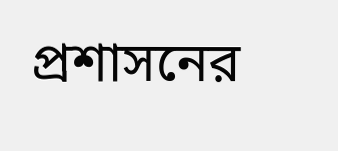প্রশাসনের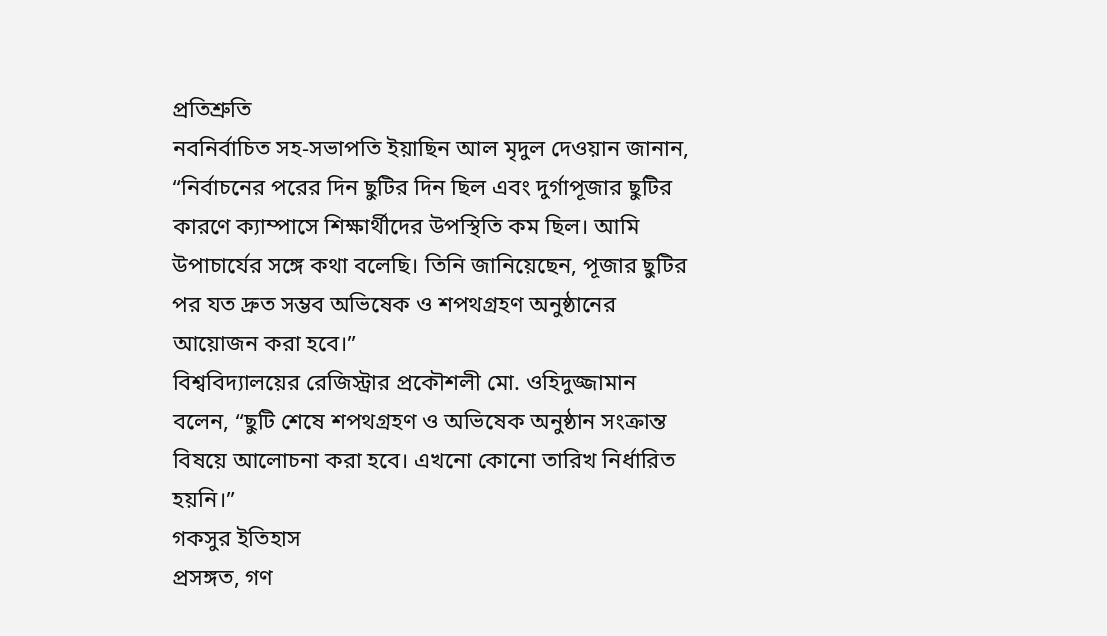প্রতিশ্রুতি
নবনির্বাচিত সহ-সভাপতি ইয়াছিন আল মৃদুল দেওয়ান জানান, “নির্বাচনের পরের দিন ছুটির দিন ছিল এবং দুর্গাপূজার ছুটির কারণে ক্যাম্পাসে শিক্ষার্থীদের উপস্থিতি কম ছিল। আমি উপাচার্যের সঙ্গে কথা বলেছি। তিনি জানিয়েছেন, পূজার ছুটির পর যত দ্রুত সম্ভব অভিষেক ও শপথগ্রহণ অনুষ্ঠানের আয়োজন করা হবে।”
বিশ্ববিদ্যালয়ের রেজিস্ট্রার প্রকৌশলী মো. ওহিদুজ্জামান বলেন, “ছুটি শেষে শপথগ্রহণ ও অভিষেক অনুষ্ঠান সংক্রান্ত বিষয়ে আলোচনা করা হবে। এখনো কোনো তারিখ নির্ধারিত হয়নি।”
গকসুর ইতিহাস
প্রসঙ্গত, গণ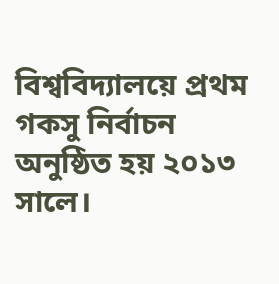বিশ্ববিদ্যালয়ে প্রথম গকসু নির্বাচন অনুষ্ঠিত হয় ২০১৩ সালে।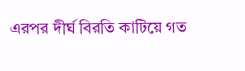এরপর দীর্ঘ বিরতি কাটিয়ে গত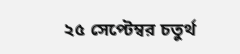২৫ সেপ্টেম্বর চতুর্থ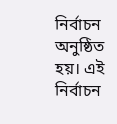নির্বাচন অনুষ্ঠিত হয়। এই নির্বাচন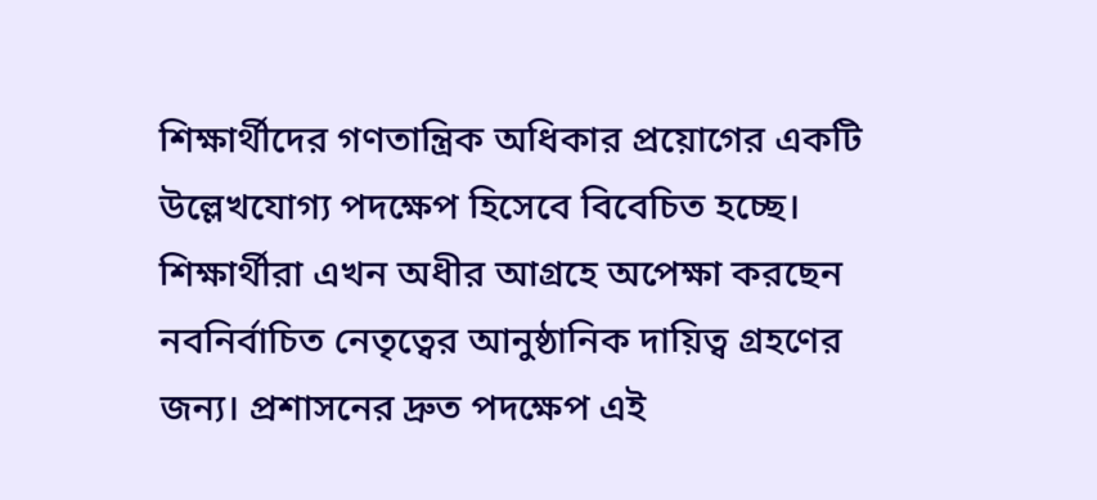শিক্ষার্থীদের গণতান্ত্রিক অধিকার প্রয়োগের একটি উল্লেখযোগ্য পদক্ষেপ হিসেবে বিবেচিত হচ্ছে।
শিক্ষার্থীরা এখন অধীর আগ্রহে অপেক্ষা করছেন নবনির্বাচিত নেতৃত্বের আনুষ্ঠানিক দায়িত্ব গ্রহণের জন্য। প্রশাসনের দ্রুত পদক্ষেপ এই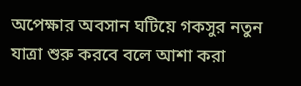অপেক্ষার অবসান ঘটিয়ে গকসুর নতুন যাত্রা শুরু করবে বলে আশা করা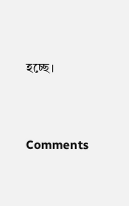হচ্ছে।




Comments